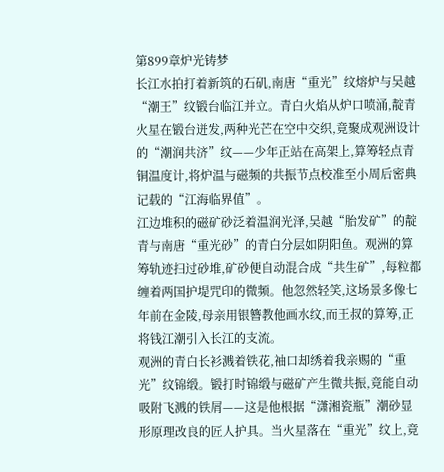第899章炉光铸梦
长江水拍打着新筑的石矶,南唐“重光”纹熔炉与吴越“潮王”纹锻台临江并立。青白火焰从炉口喷涌,靛青火星在锻台迸发,两种光芒在空中交织,竟聚成观洲设计的“潮润共济”纹——少年正站在高架上,算筹轻点青铜温度计,将炉温与磁频的共振节点校准至小周后密典记载的“江海临界值”。
江边堆积的磁矿砂泛着温润光泽,吴越“胎发矿”的靛青与南唐“重光砂”的青白分层如阴阳鱼。观洲的算筹轨迹扫过砂堆,矿砂便自动混合成“共生矿”,每粒都缠着两国护堤咒印的微频。他忽然轻笑,这场景多像七年前在金陵,母亲用银簪教他画水纹,而王叔的算筹,正将钱江潮引入长江的支流。
观洲的青白长衫溅着铁花,袖口却绣着我亲赐的“重光”纹锦缎。锻打时锦缎与磁矿产生微共振,竟能自动吸附飞溅的铁屑——这是他根据“潇湘瓷瓶”潮砂显形原理改良的匠人护具。当火星落在“重光”纹上,竟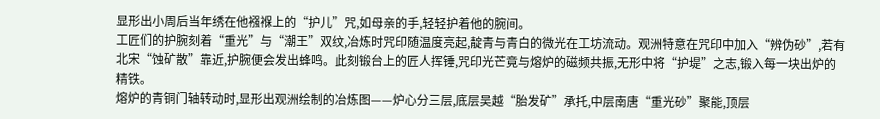显形出小周后当年绣在他襁褓上的“护儿”咒,如母亲的手,轻轻护着他的腕间。
工匠们的护腕刻着“重光”与“潮王”双纹,冶炼时咒印随温度亮起,靛青与青白的微光在工坊流动。观洲特意在咒印中加入“辨伪砂”,若有北宋“蚀矿散”靠近,护腕便会发出蜂鸣。此刻锻台上的匠人挥锤,咒印光芒竟与熔炉的磁频共振,无形中将“护堤”之志,锻入每一块出炉的精铁。
熔炉的青铜门轴转动时,显形出观洲绘制的冶炼图——炉心分三层,底层吴越“胎发矿”承托,中层南唐“重光砂”聚能,顶层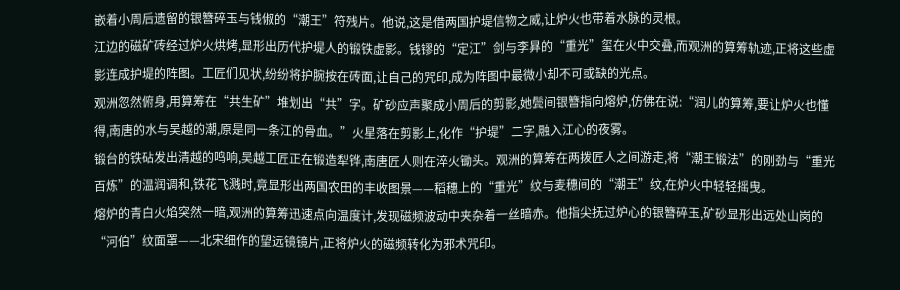嵌着小周后遗留的银簪碎玉与钱俶的“潮王”符残片。他说,这是借两国护堤信物之威,让炉火也带着水脉的灵根。
江边的磁矿砖经过炉火烘烤,显形出历代护堤人的锻铁虚影。钱镠的“定江”剑与李昪的“重光”玺在火中交叠,而观洲的算筹轨迹,正将这些虚影连成护堤的阵图。工匠们见状,纷纷将护腕按在砖面,让自己的咒印,成为阵图中最微小却不可或缺的光点。
观洲忽然俯身,用算筹在“共生矿”堆划出“共”字。矿砂应声聚成小周后的剪影,她鬓间银簪指向熔炉,仿佛在说:“润儿的算筹,要让炉火也懂得,南唐的水与吴越的潮,原是同一条江的骨血。”火星落在剪影上,化作“护堤”二字,融入江心的夜雾。
锻台的铁砧发出清越的鸣响,吴越工匠正在锻造犁铧,南唐匠人则在淬火锄头。观洲的算筹在两拨匠人之间游走,将“潮王锻法”的刚劲与“重光百炼”的温润调和,铁花飞溅时,竟显形出两国农田的丰收图景——稻穗上的“重光”纹与麦穗间的“潮王”纹,在炉火中轻轻摇曳。
熔炉的青白火焰突然一暗,观洲的算筹迅速点向温度计,发现磁频波动中夹杂着一丝暗赤。他指尖抚过炉心的银簪碎玉,矿砂显形出远处山岗的“河伯”纹面罩——北宋细作的望远镜镜片,正将炉火的磁频转化为邪术咒印。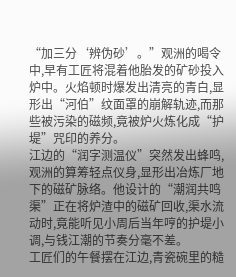“加三分‘辨伪砂’。”观洲的喝令中,早有工匠将混着他胎发的矿砂投入炉中。火焰顿时爆发出清亮的青白,显形出“河伯”纹面罩的崩解轨迹,而那些被污染的磁频,竟被炉火炼化成“护堤”咒印的养分。
江边的“润字测温仪”突然发出蜂鸣,观洲的算筹轻点仪身,显形出冶炼厂地下的磁矿脉络。他设计的“潮润共鸣渠”正在将炉渣中的磁矿回收,渠水流动时,竟能听见小周后当年哼的护堤小调,与钱江潮的节奏分毫不差。
工匠们的午餐摆在江边,青瓷碗里的糙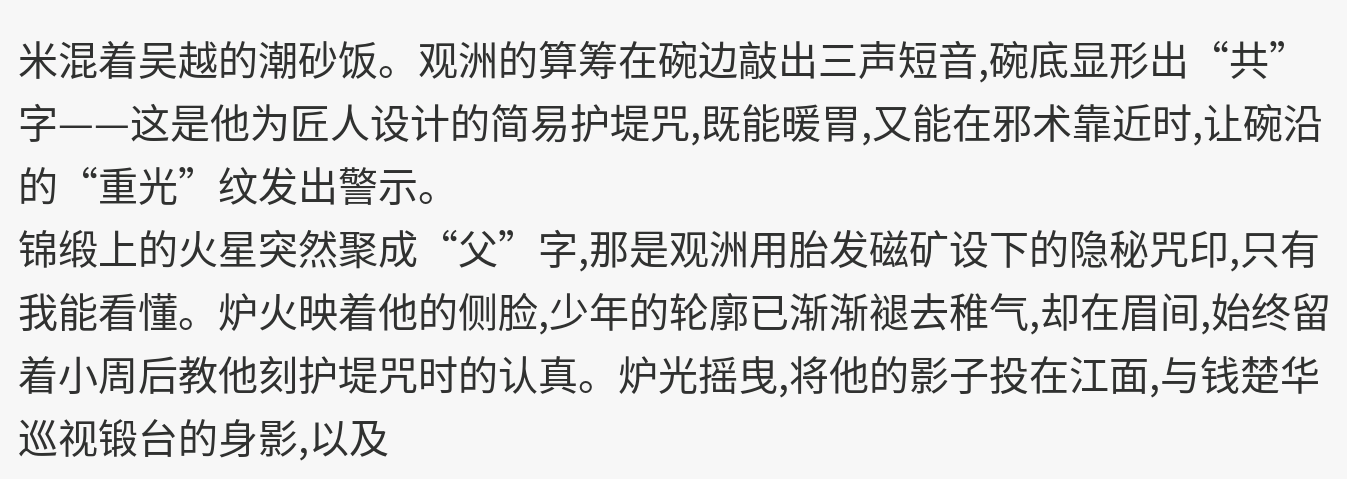米混着吴越的潮砂饭。观洲的算筹在碗边敲出三声短音,碗底显形出“共”字——这是他为匠人设计的简易护堤咒,既能暖胃,又能在邪术靠近时,让碗沿的“重光”纹发出警示。
锦缎上的火星突然聚成“父”字,那是观洲用胎发磁矿设下的隐秘咒印,只有我能看懂。炉火映着他的侧脸,少年的轮廓已渐渐褪去稚气,却在眉间,始终留着小周后教他刻护堤咒时的认真。炉光摇曳,将他的影子投在江面,与钱楚华巡视锻台的身影,以及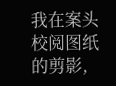我在案头校阅图纸的剪影,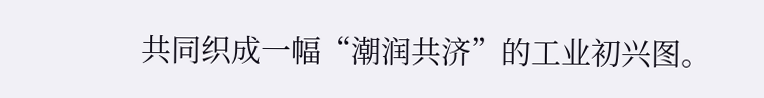共同织成一幅“潮润共济”的工业初兴图。